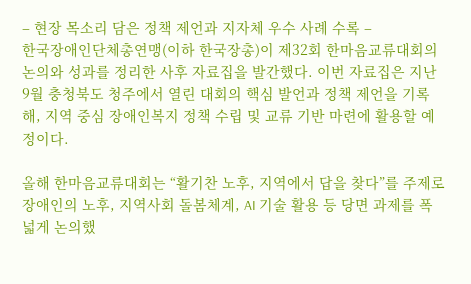– 현장 목소리 담은 정책 제언과 지자체 우수 사례 수록 –
한국장애인단체총연맹(이하 한국장총)이 제32회 한마음교류대회의 논의와 성과를 정리한 사후 자료집을 발간했다. 이번 자료집은 지난 9월 충청북도 청주에서 열린 대회의 핵심 발언과 정책 제언을 기록해, 지역 중심 장애인복지 정책 수립 및 교류 기반 마련에 활용할 예정이다.

올해 한마음교류대회는 “활기찬 노후, 지역에서 답을 찾다”를 주제로 장애인의 노후, 지역사회 돌봄체계, AI 기술 활용 등 당면 과제를 폭넓게 논의했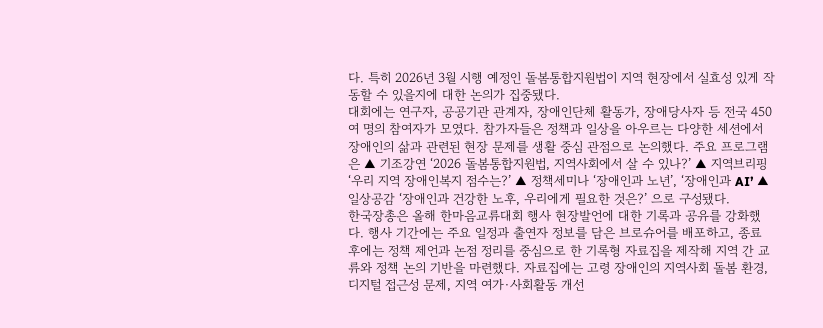다. 특히 2026년 3월 시행 예정인 돌봄통합지원법이 지역 현장에서 실효성 있게 작동할 수 있을지에 대한 논의가 집중됐다.
대회에는 연구자, 공공기관 관계자, 장애인단체 활동가, 장애당사자 등 전국 450여 명의 참여자가 모였다. 참가자들은 정책과 일상을 아우르는 다양한 세션에서 장애인의 삶과 관련된 현장 문제를 생활 중심 관점으로 논의했다. 주요 프로그램은 ▲ 기조강연 ‘2026 돌봄통합지원법, 지역사회에서 살 수 있나?’ ▲ 지역브리핑 ‘우리 지역 장애인복지 점수는?’ ▲ 정책세미나 ‘장애인과 노년’, ‘장애인과 AI’ ▲ 일상공감 ‘장애인과 건강한 노후, 우리에게 필요한 것은?’ 으로 구성됐다.
한국장총은 올해 한마음교류대회 행사 현장발언에 대한 기록과 공유를 강화했다. 행사 기간에는 주요 일정과 출연자 정보를 담은 브로슈어를 배포하고, 종료 후에는 정책 제언과 논점 정리를 중심으로 한 기록형 자료집을 제작해 지역 간 교류와 정책 논의 기반을 마련했다. 자료집에는 고령 장애인의 지역사회 돌봄 환경, 디지털 접근성 문제, 지역 여가·사회활동 개선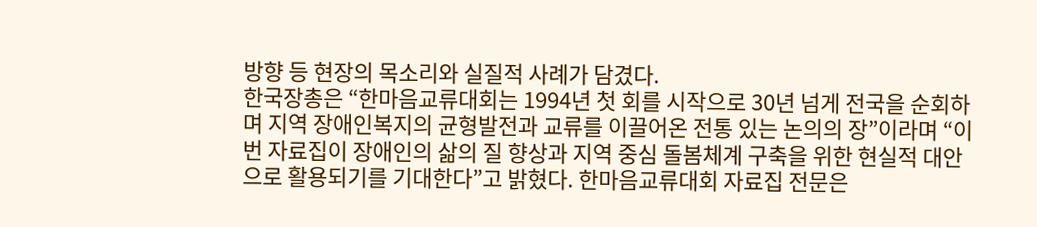방향 등 현장의 목소리와 실질적 사례가 담겼다.
한국장총은 “한마음교류대회는 1994년 첫 회를 시작으로 30년 넘게 전국을 순회하며 지역 장애인복지의 균형발전과 교류를 이끌어온 전통 있는 논의의 장”이라며 “이번 자료집이 장애인의 삶의 질 향상과 지역 중심 돌봄체계 구축을 위한 현실적 대안으로 활용되기를 기대한다”고 밝혔다. 한마음교류대회 자료집 전문은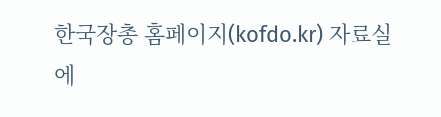한국장총 홈페이지(kofdo.kr) 자료실에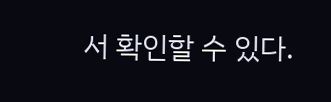서 확인할 수 있다.